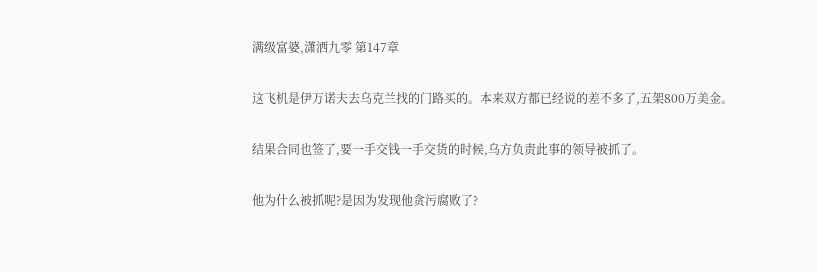满级富婆,潇洒九零 第147章

这飞机是伊万诺夫去乌克兰找的门路买的。本来双方都已经说的差不多了,五架800万美金。

结果合同也签了,要一手交钱一手交货的时候,乌方负责此事的领导被抓了。

他为什么被抓呢?是因为发现他贪污腐败了?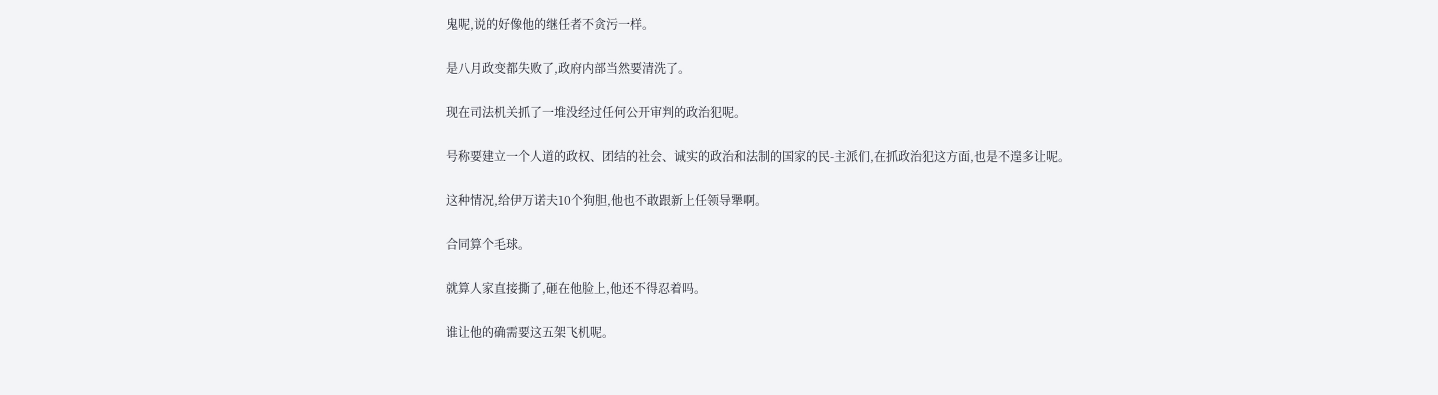鬼呢,说的好像他的继任者不贪污一样。

是八月政变都失败了,政府内部当然要清洗了。

现在司法机关抓了一堆没经过任何公开审判的政治犯呢。

号称要建立一个人道的政权、团结的社会、诚实的政治和法制的国家的民-主派们,在抓政治犯这方面,也是不遑多让呢。

这种情况,给伊万诺夫10个狗胆,他也不敢跟新上任领导犟啊。

合同算个毛球。

就算人家直接撕了,砸在他脸上,他还不得忍着吗。

谁让他的确需要这五架飞机呢。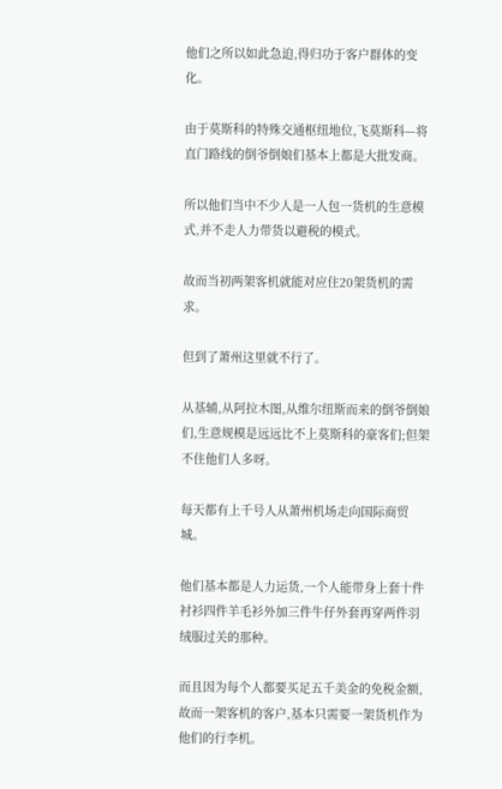他们之所以如此急迫,得归功于客户群体的变化。

由于莫斯科的特殊交通枢纽地位,飞莫斯科—将直门路线的倒爷倒娘们基本上都是大批发商。

所以他们当中不少人是一人包一货机的生意模式,并不走人力带货以避税的模式。

故而当初两架客机就能对应住20架货机的需求。

但到了萧州这里就不行了。

从基辅,从阿拉木图,从维尔纽斯而来的倒爷倒娘们,生意规模是远远比不上莫斯科的豪客们;但架不住他们人多呀。

每天都有上千号人从萧州机场走向国际商贸城。

他们基本都是人力运货,一个人能带身上套十件衬衫四件羊毛衫外加三件牛仔外套再穿两件羽绒服过关的那种。

而且因为每个人都要买足五千美金的免税金额,故而一架客机的客户,基本只需要一架货机作为他们的行李机。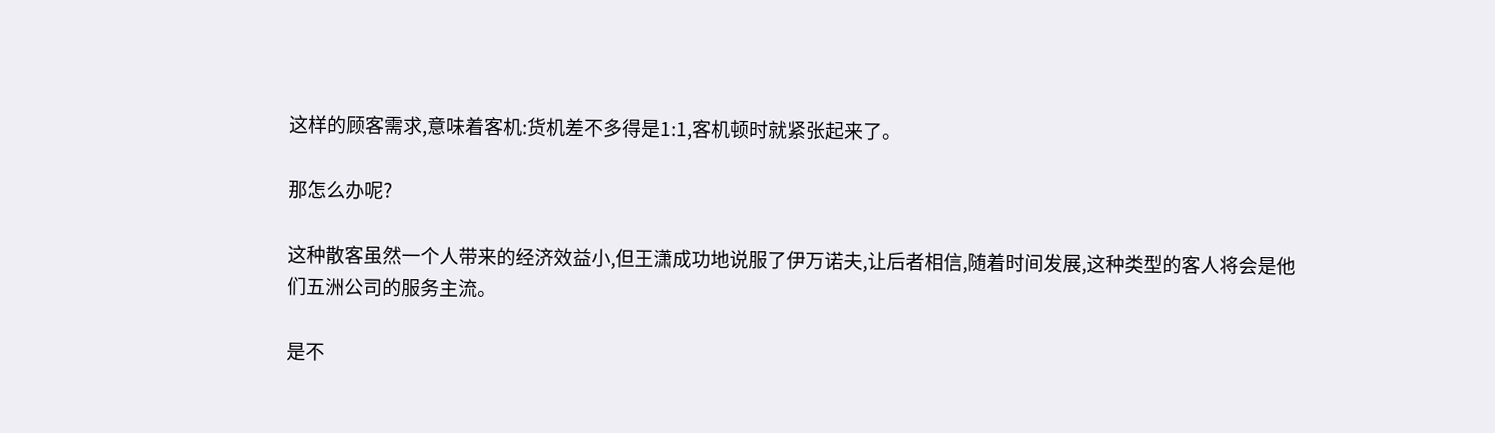这样的顾客需求,意味着客机:货机差不多得是1:1,客机顿时就紧张起来了。

那怎么办呢?

这种散客虽然一个人带来的经济效益小,但王潇成功地说服了伊万诺夫,让后者相信,随着时间发展,这种类型的客人将会是他们五洲公司的服务主流。

是不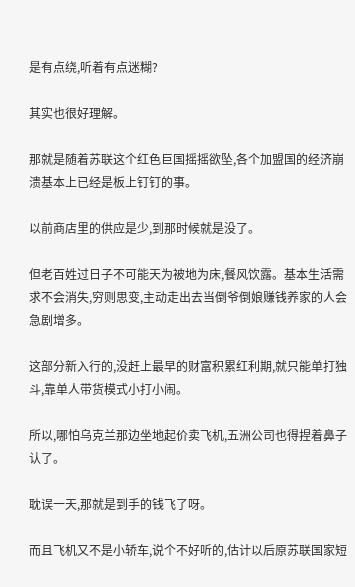是有点绕,听着有点迷糊?

其实也很好理解。

那就是随着苏联这个红色巨国摇摇欲坠,各个加盟国的经济崩溃基本上已经是板上钉钉的事。

以前商店里的供应是少,到那时候就是没了。

但老百姓过日子不可能天为被地为床,餐风饮露。基本生活需求不会消失,穷则思变,主动走出去当倒爷倒娘赚钱养家的人会急剧增多。

这部分新入行的,没赶上最早的财富积累红利期,就只能单打独斗,靠单人带货模式小打小闹。

所以,哪怕乌克兰那边坐地起价卖飞机,五洲公司也得捏着鼻子认了。

耽误一天,那就是到手的钱飞了呀。

而且飞机又不是小轿车,说个不好听的,估计以后原苏联国家短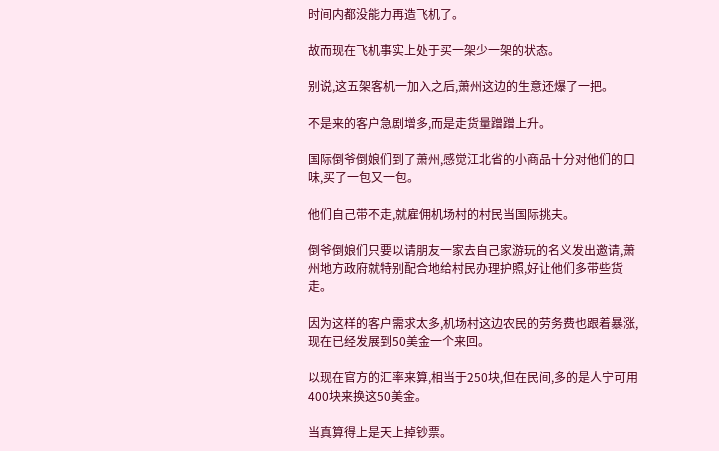时间内都没能力再造飞机了。

故而现在飞机事实上处于买一架少一架的状态。

别说,这五架客机一加入之后,萧州这边的生意还爆了一把。

不是来的客户急剧增多,而是走货量蹭蹭上升。

国际倒爷倒娘们到了萧州,感觉江北省的小商品十分对他们的口味,买了一包又一包。

他们自己带不走,就雇佣机场村的村民当国际挑夫。

倒爷倒娘们只要以请朋友一家去自己家游玩的名义发出邀请,萧州地方政府就特别配合地给村民办理护照,好让他们多带些货走。

因为这样的客户需求太多,机场村这边农民的劳务费也跟着暴涨,现在已经发展到50美金一个来回。

以现在官方的汇率来算,相当于250块,但在民间,多的是人宁可用400块来换这50美金。

当真算得上是天上掉钞票。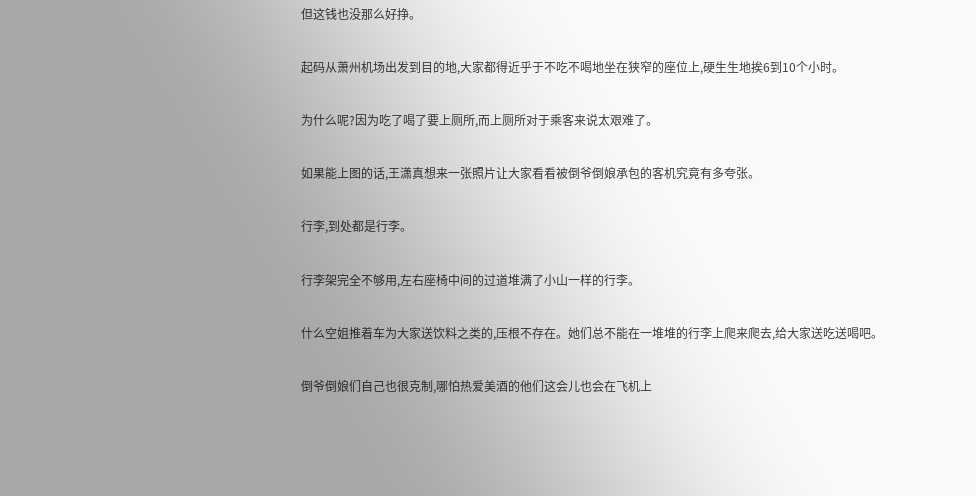但这钱也没那么好挣。

起码从萧州机场出发到目的地,大家都得近乎于不吃不喝地坐在狭窄的座位上,硬生生地挨6到10个小时。

为什么呢?因为吃了喝了要上厕所,而上厕所对于乘客来说太艰难了。

如果能上图的话,王潇真想来一张照片让大家看看被倒爷倒娘承包的客机究竟有多夸张。

行李,到处都是行李。

行李架完全不够用,左右座椅中间的过道堆满了小山一样的行李。

什么空姐推着车为大家送饮料之类的,压根不存在。她们总不能在一堆堆的行李上爬来爬去,给大家送吃送喝吧。

倒爷倒娘们自己也很克制,哪怕热爱美酒的他们这会儿也会在飞机上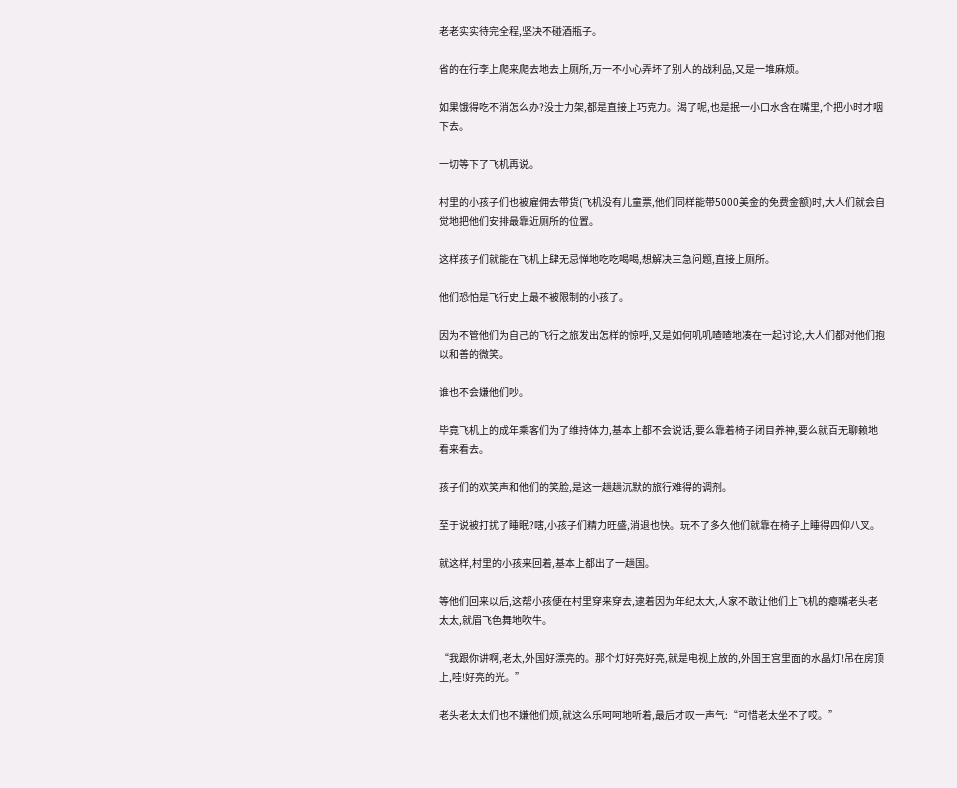老老实实待完全程,坚决不碰酒瓶子。

省的在行李上爬来爬去地去上厕所,万一不小心弄坏了别人的战利品,又是一堆麻烦。

如果饿得吃不消怎么办?没士力架,都是直接上巧克力。渴了呢,也是抿一小口水含在嘴里,个把小时才咽下去。

一切等下了飞机再说。

村里的小孩子们也被雇佣去带货(飞机没有儿童票,他们同样能带5000美金的免费金额)时,大人们就会自觉地把他们安排最靠近厕所的位置。

这样孩子们就能在飞机上肆无忌惮地吃吃喝喝,想解决三急问题,直接上厕所。

他们恐怕是飞行史上最不被限制的小孩了。

因为不管他们为自己的飞行之旅发出怎样的惊呼,又是如何叽叽喳喳地凑在一起讨论,大人们都对他们抱以和善的微笑。

谁也不会嫌他们吵。

毕竟飞机上的成年乘客们为了维持体力,基本上都不会说话,要么靠着椅子闭目养神,要么就百无聊赖地看来看去。

孩子们的欢笑声和他们的笑脸,是这一趟趟沉默的旅行难得的调剂。

至于说被打扰了睡眠?嗐,小孩子们精力旺盛,消退也快。玩不了多久他们就靠在椅子上睡得四仰八叉。

就这样,村里的小孩来回着,基本上都出了一趟国。

等他们回来以后,这帮小孩便在村里穿来穿去,逮着因为年纪太大,人家不敢让他们上飞机的瘪嘴老头老太太,就眉飞色舞地吹牛。

“我跟你讲啊,老太,外国好漂亮的。那个灯好亮好亮,就是电视上放的,外国王宫里面的水晶灯!吊在房顶上,哇!好亮的光。”

老头老太太们也不嫌他们烦,就这么乐呵呵地听着,最后才叹一声气:“可惜老太坐不了哎。”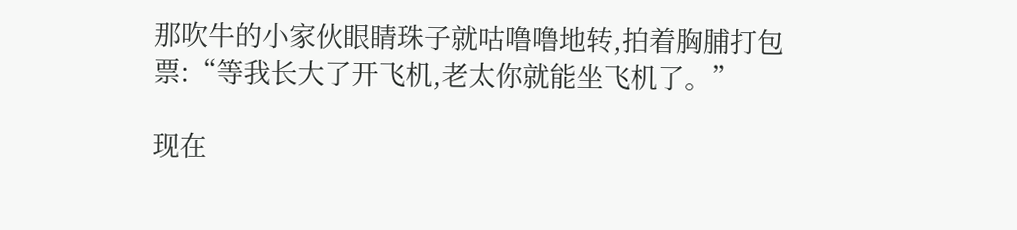那吹牛的小家伙眼睛珠子就咕噜噜地转,拍着胸脯打包票:“等我长大了开飞机,老太你就能坐飞机了。”

现在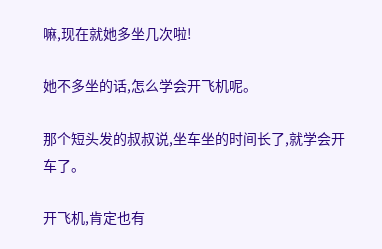嘛,现在就她多坐几次啦!

她不多坐的话,怎么学会开飞机呢。

那个短头发的叔叔说,坐车坐的时间长了,就学会开车了。

开飞机,肯定也有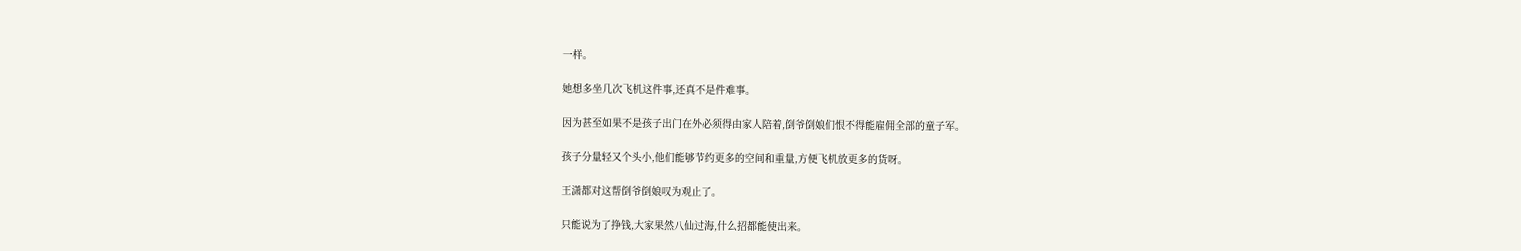一样。

她想多坐几次飞机这件事,还真不是件难事。

因为甚至如果不是孩子出门在外必须得由家人陪着,倒爷倒娘们恨不得能雇佣全部的童子军。

孩子分量轻又个头小,他们能够节约更多的空间和重量,方便飞机放更多的货呀。

王潇都对这帮倒爷倒娘叹为观止了。

只能说为了挣钱,大家果然八仙过海,什么招都能使出来。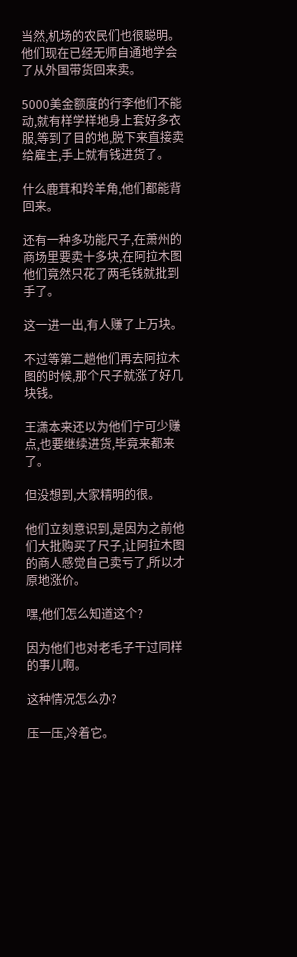当然,机场的农民们也很聪明。他们现在已经无师自通地学会了从外国带货回来卖。

5000美金额度的行李他们不能动,就有样学样地身上套好多衣服,等到了目的地,脱下来直接卖给雇主,手上就有钱进货了。

什么鹿茸和羚羊角,他们都能背回来。

还有一种多功能尺子,在萧州的商场里要卖十多块,在阿拉木图他们竟然只花了两毛钱就批到手了。

这一进一出,有人赚了上万块。

不过等第二趟他们再去阿拉木图的时候,那个尺子就涨了好几块钱。

王潇本来还以为他们宁可少赚点,也要继续进货,毕竟来都来了。

但没想到,大家精明的很。

他们立刻意识到,是因为之前他们大批购买了尺子,让阿拉木图的商人感觉自己卖亏了,所以才原地涨价。

嘿,他们怎么知道这个?

因为他们也对老毛子干过同样的事儿啊。

这种情况怎么办?

压一压,冷着它。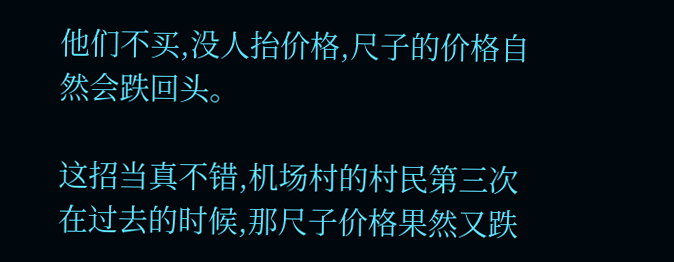他们不买,没人抬价格,尺子的价格自然会跌回头。

这招当真不错,机场村的村民第三次在过去的时候,那尺子价格果然又跌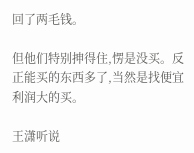回了两毛钱。

但他们特别抻得住,愣是没买。反正能买的东西多了,当然是找便宜利润大的买。

王潇听说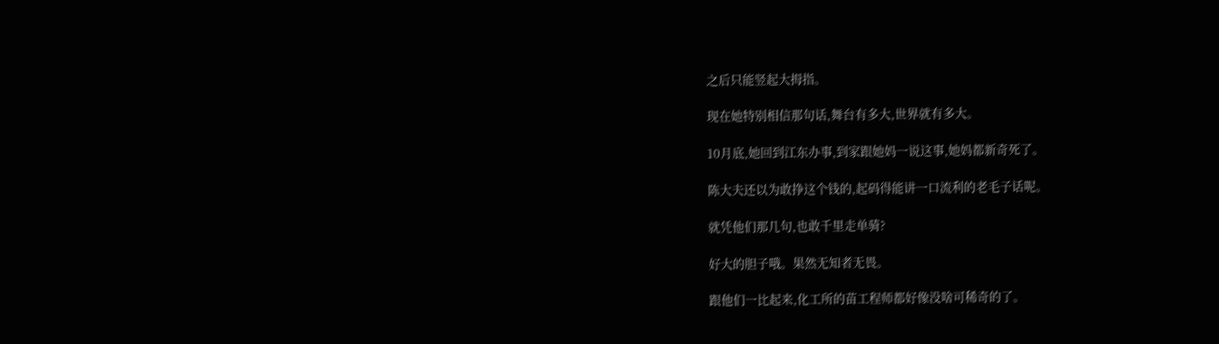之后只能竖起大拇指。

现在她特别相信那句话,舞台有多大,世界就有多大。

10月底,她回到江东办事,到家跟她妈一说这事,她妈都新奇死了。

陈大夫还以为敢挣这个钱的,起码得能讲一口流利的老毛子话呢。

就凭他们那几句,也敢千里走单骑?

好大的胆子哦。果然无知者无畏。

跟他们一比起来,化工所的苗工程师都好像没啥可稀奇的了。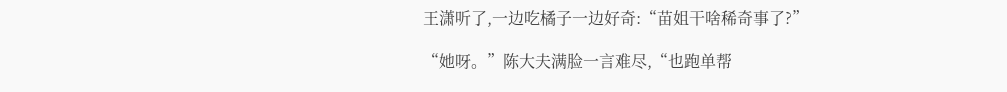王潇听了,一边吃橘子一边好奇:“苗姐干啥稀奇事了?”

“她呀。”陈大夫满脸一言难尽,“也跑单帮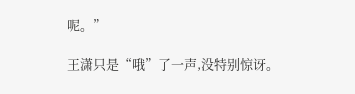呢。”

王潇只是“哦”了一声,没特别惊讶。